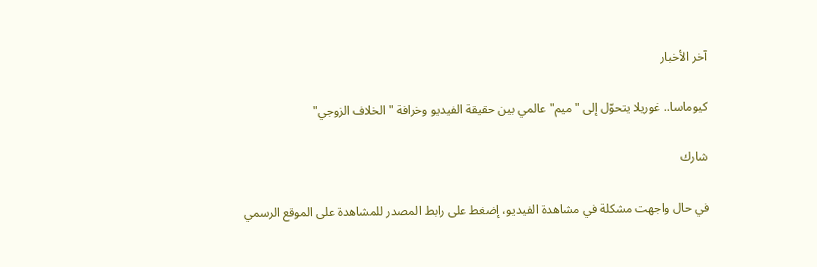آخر الأخبار

كيوماسا.. غوريلا يتحوّل إلى "ميم" عالمي بين حقيقة الفيديو وخرافة "الخلاف الزوجي"

شارك

في حال واجهت مشكلة في مشاهدة الفيديو، إضغط على رابط المصدر للمشاهدة على الموقع الرسمي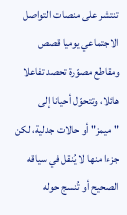تنتشر على منصات التواصل الاجتماعي يوميا قصص ومقاطع مصوّرة تحصد تفاعلا هائلا، وتتحوّل أحيانا إلى "ميمز" أو حالات جدلية، لكن جزءا منها لا يُنقل في سياقه الصحيح أو تُنسج حوله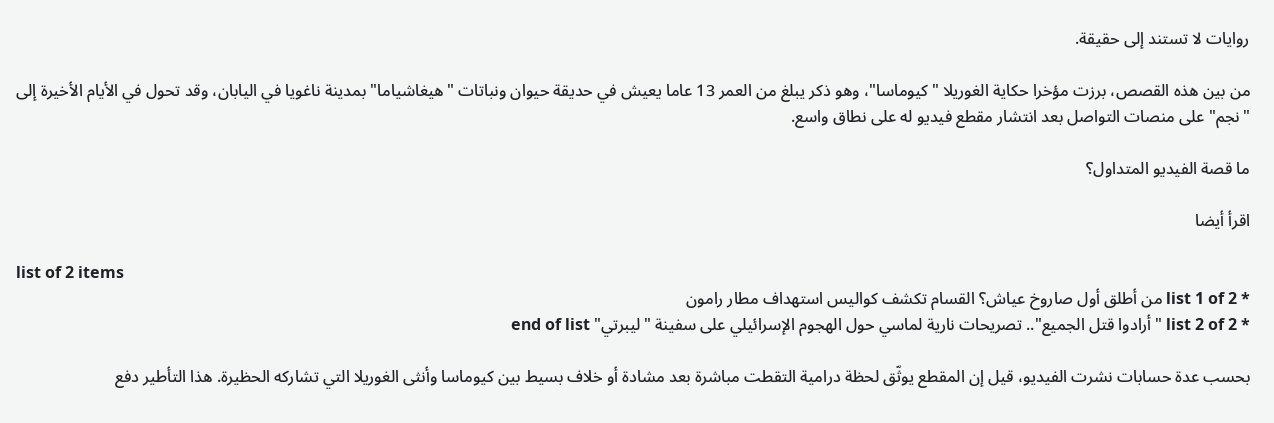روايات لا تستند إلى حقيقة.

من بين هذه القصص، برزت مؤخرا حكاية الغوريلا "كيوماسا"، وهو ذكر يبلغ من العمر 13 عاما يعيش في حديقة حيوان ونباتات "هيغاشياما" بمدينة ناغويا في اليابان، وقد تحول في الأيام الأخيرة إلى "نجم" على منصات التواصل بعد انتشار مقطع فيديو له على نطاق واسع.

ما قصة الفيديو المتداول؟

اقرأ أيضا

list of 2 items
* list 1 of 2 من أطلق أول صاروخ عياش؟ القسام تكشف كواليس استهداف مطار رامون
* list 2 of 2 "أرادوا قتل الجميع".. تصريحات نارية لماسي حول الهجوم الإسرائيلي على سفينة "ليبرتي" end of list

بحسب عدة حسابات نشرت الفيديو، قيل إن المقطع يوثّق لحظة درامية التقطت مباشرة بعد مشادة أو خلاف بسيط بين كيوماسا وأنثى الغوريلا التي تشاركه الحظيرة. هذا التأطير دفع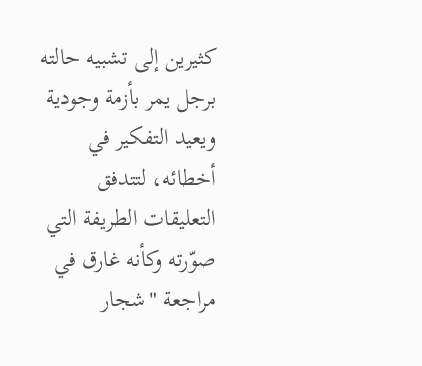كثيرين إلى تشبيه حالته برجل يمر بأزمة وجودية ويعيد التفكير في أخطائه، لتتدفق التعليقات الطريفة التي صوّرته وكأنه غارق في مراجعة "شجار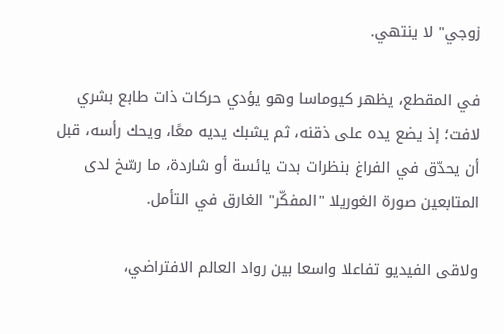زوجي" لا ينتهي.

في المقطع، يظهر كيوماسا وهو يؤدي حركات ذات طابع بشري لافت؛ إذ يضع يده على ذقنه، ثم يشبك يديه معًا، ويحك رأسه، قبل أن يحدّق في الفراغ بنظرات بدت يائسة أو شاردة، ما رسّخ لدى المتابعين صورة الغوريلا "المفكّر" الغارق في التأمل.

ولاقى الفيديو تفاعلا واسعا بين رواد العالم الافتراضي،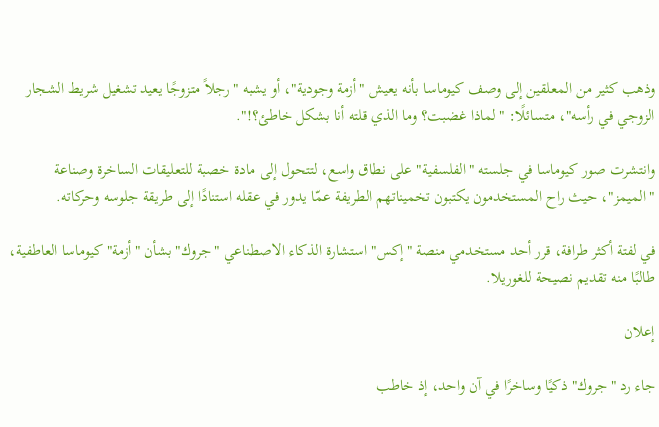وذهب كثير من المعلقين إلى وصف كيوماسا بأنه يعيش "أزمة وجودية"، أو يشبه "رجلاً متزوجًا يعيد تشغيل شريط الشجار الزوجي في رأسه"، متسائلًا: "لماذا غضبت؟ وما الذي قلته أنا بشكل خاطئ؟!".

وانتشرت صور كيوماسا في جلسته "الفلسفية" على نطاق واسع، لتتحول إلى مادة خصبة للتعليقات الساخرة وصناعة "الميمز"، حيث راح المستخدمون يكتبون تخميناتهم الطريفة عمّا يدور في عقله استنادًا إلى طريقة جلوسه وحركاته.

في لفتة أكثر طرافة، قرر أحد مستخدمي منصة "إكس" استشارة الذكاء الاصطناعي "جروك" بشأن "أزمة" كيوماسا العاطفية، طالبًا منه تقديم نصيحة للغوريلا.

إعلان

جاء رد "جروك" ذكيًا وساخرًا في آن واحد، إذ خاطب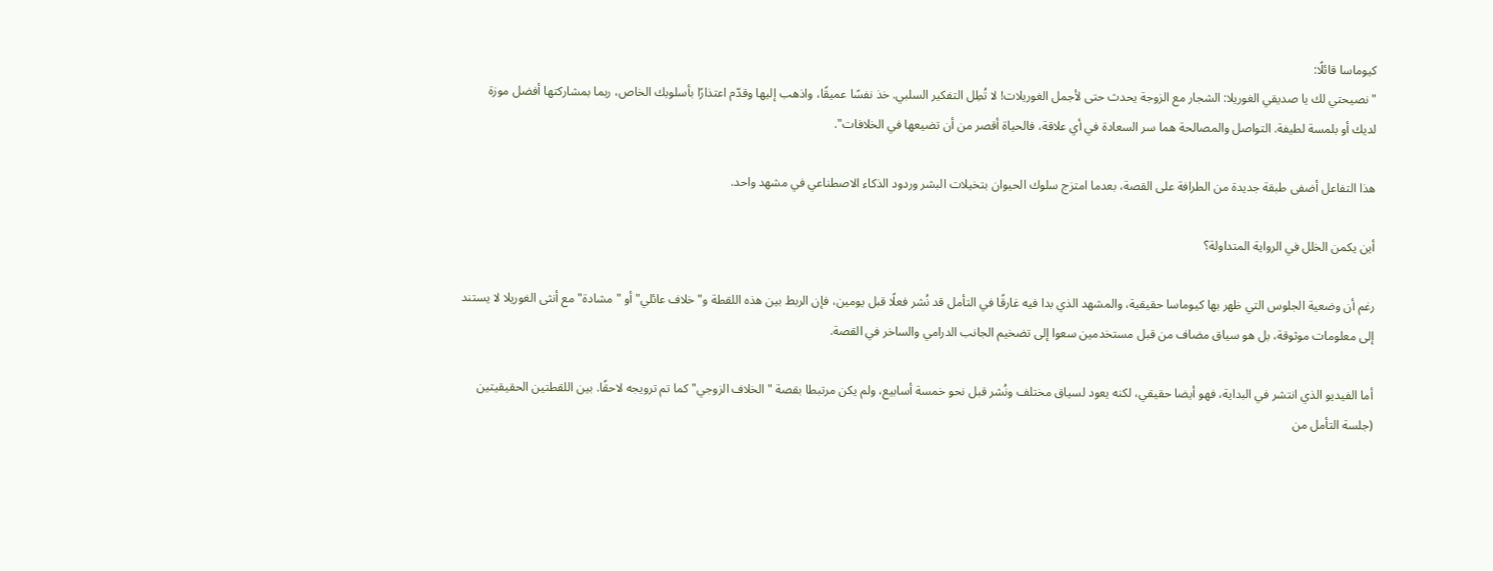كيوماسا قائلًا:
"نصيحتي لك يا صديقي الغوريلا: الشجار مع الزوجة يحدث حتى لأجمل الغوريلات! لا تُطِل التفكير السلبي. خذ نفسًا عميقًا، واذهب إليها وقدّم اعتذارًا بأسلوبك الخاص، ربما بمشاركتها أفضل موزة لديك أو بلمسة لطيفة. التواصل والمصالحة هما سر السعادة في أي علاقة، فالحياة أقصر من أن تضيعها في الخلافات".

هذا التفاعل أضفى طبقة جديدة من الطرافة على القصة، بعدما امتزج سلوك الحيوان بتخيلات البشر وردود الذكاء الاصطناعي في مشهد واحد.

أين يكمن الخلل في الرواية المتداولة؟

رغم أن وضعية الجلوس التي ظهر بها كيوماسا حقيقية، والمشهد الذي بدا فيه غارقًا في التأمل قد نُشر فعلًا قبل يومين، فإن الربط بين هذه اللقطة و"خلاف عائلي" أو "مشادة" مع أنثى الغوريلا لا يستند إلى معلومات موثوقة، بل هو سياق مضاف من قبل مستخدمين سعوا إلى تضخيم الجانب الدرامي والساخر في القصة.

أما الفيديو الذي انتشر في البداية، فهو أيضا حقيقي، لكنه يعود لسياق مختلف ونُشر قبل نحو خمسة أسابيع، ولم يكن مرتبطا بقصة "الخلاف الزوجي" كما تم ترويجه لاحقًا. بين اللقطتين الحقيقيتين (جلسة التأمل من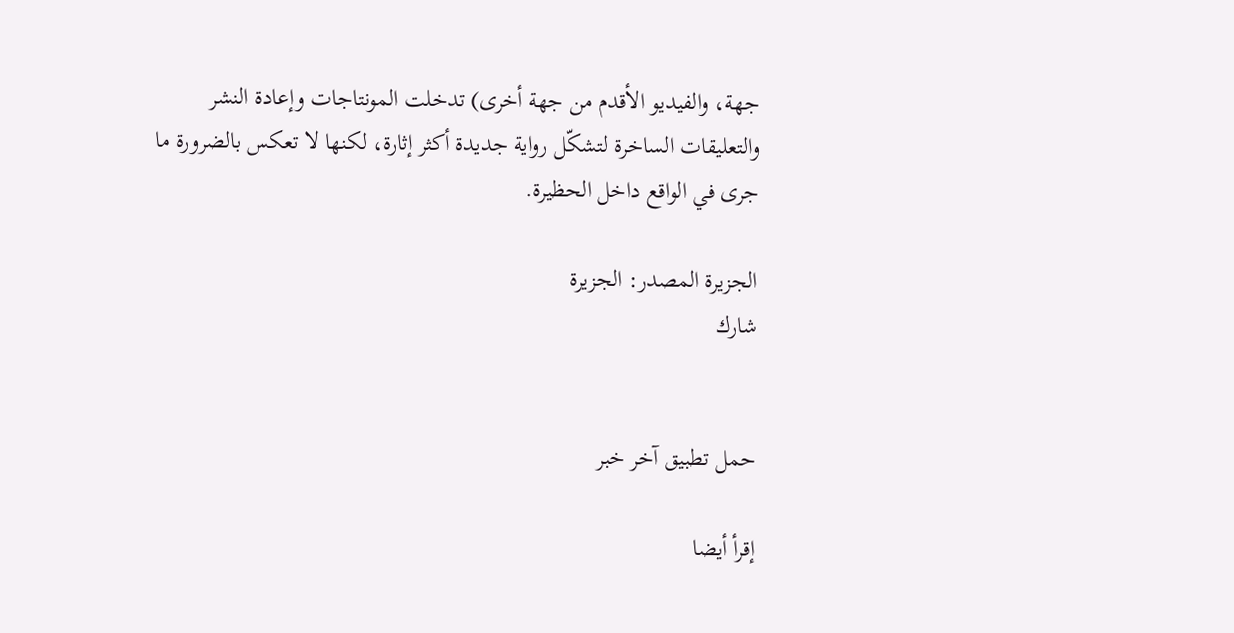جهة، والفيديو الأقدم من جهة أخرى) تدخلت المونتاجات وإعادة النشر والتعليقات الساخرة لتشكّل رواية جديدة أكثر إثارة، لكنها لا تعكس بالضرورة ما جرى في الواقع داخل الحظيرة.

الجزيرة المصدر: الجزيرة
شارك


حمل تطبيق آخر خبر

إقرأ أيضا